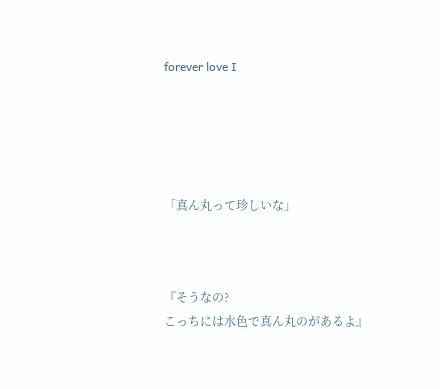forever love Ⅰ





「真ん丸って珍しいな」



『そうなの?
こっちには水色で真ん丸のがあるよ』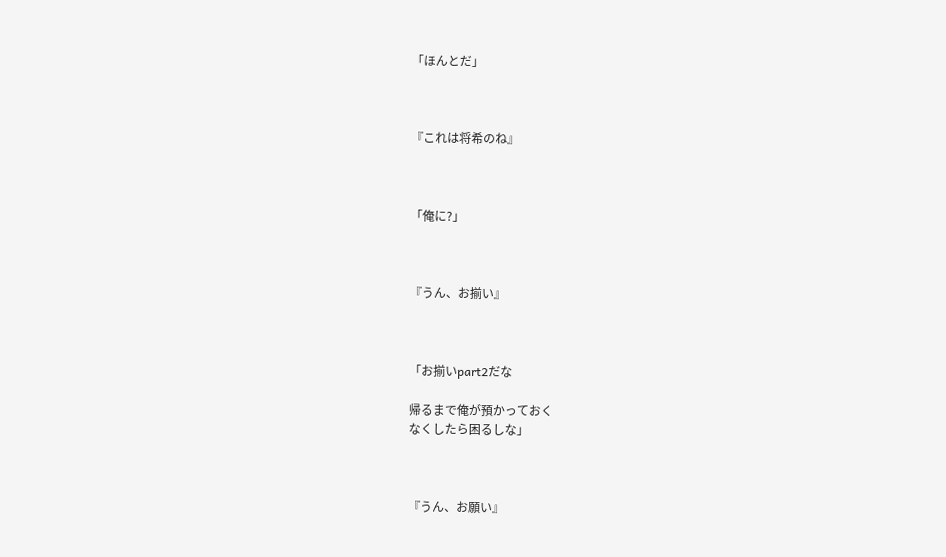「ほんとだ」



『これは将希のね』



「俺に?」



『うん、お揃い』



「お揃いpart2だな

帰るまで俺が預かっておく
なくしたら困るしな」



『うん、お願い』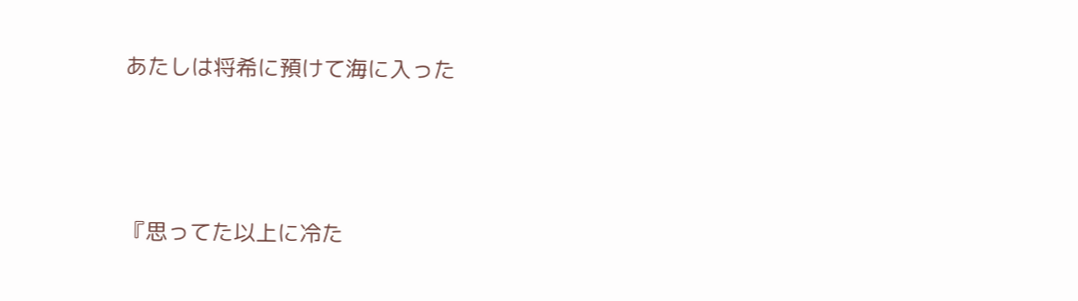あたしは将希に預けて海に入った




『思ってた以上に冷た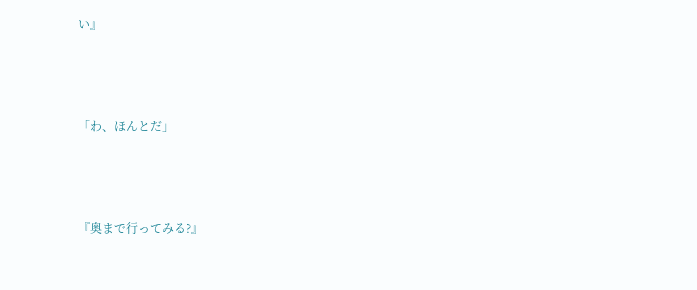い』



「わ、ほんとだ」



『奥まで行ってみる?』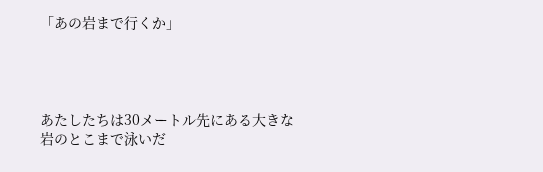「あの岩まで行くか」




あたしたちは30メートル先にある大きな岩のとこまで泳いだ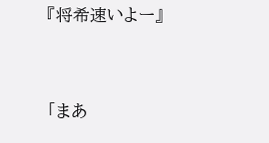『将希速いよー』



「まあ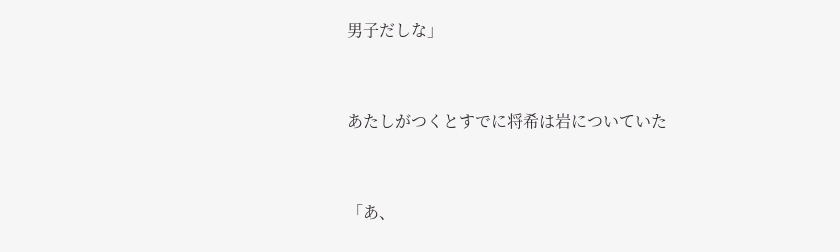男子だしな」



あたしがつくとすでに将希は岩についていた



「あ、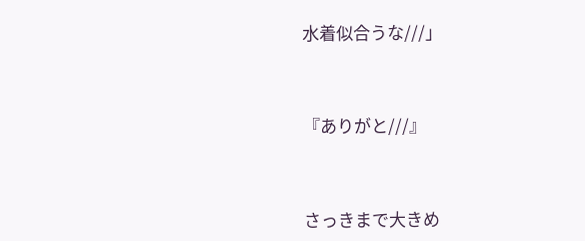水着似合うな///」



『ありがと///』



さっきまで大きめ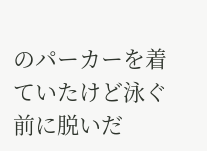のパーカーを着ていたけど泳ぐ前に脱いだ